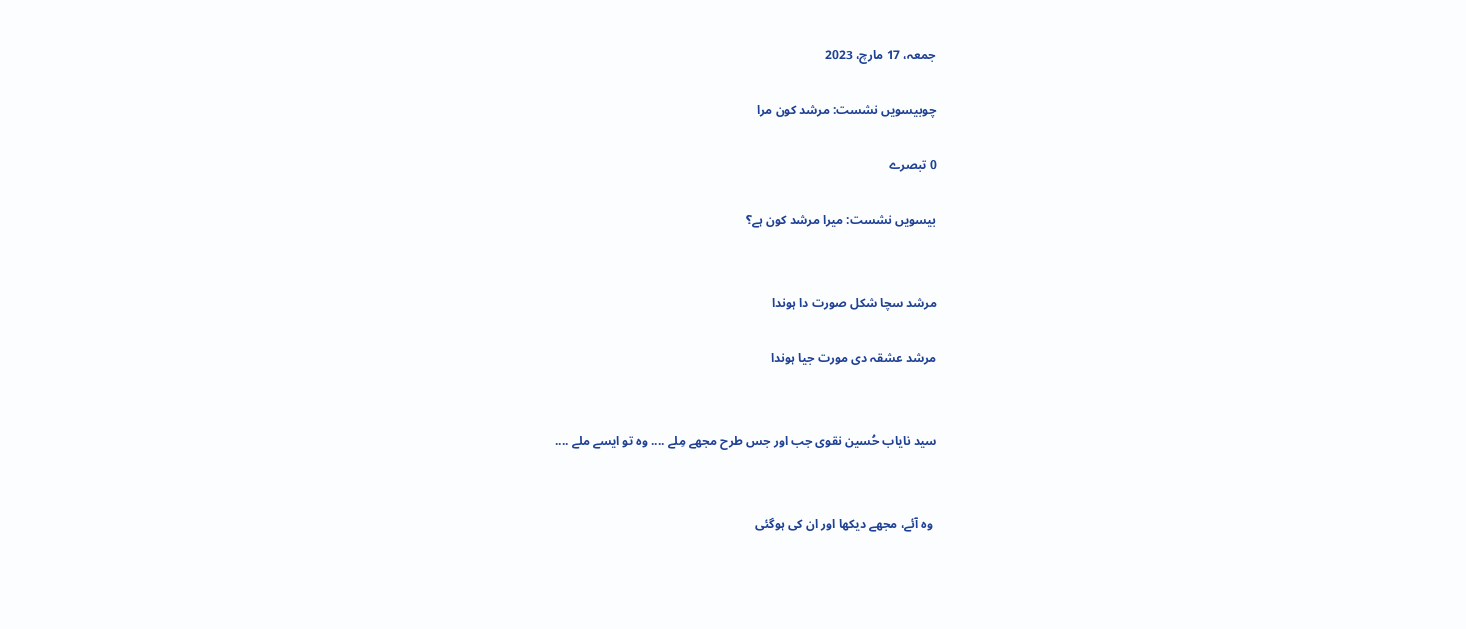جمعہ، 17 مارچ، 2023

چوبیسویں نشست: مرشد کون مرا

0 تبصرے

بیسویں نشست: میرا مرشد کون ہے؟


مرشد سچا شکل صورت دا ہوندا

مرشد عشقہ دی مورت جیا ہوندا


سید نایاب حُسین نقوی جب اور جس طرح مجھے مِلے .... وہ تو ایسے ملے ....


 وہ آئے، مجھے دیکھا اور ان کی ہوگئی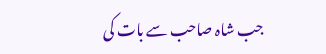جب شاہ صاحب سے بات کی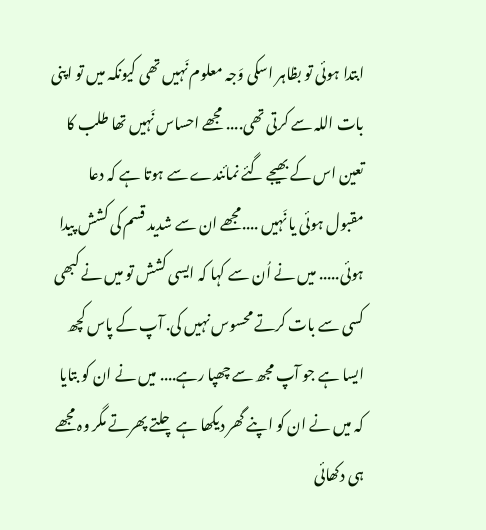ابتدا ہوئی تو بظاہر اسکی وَجہ معلوم نَہیں تھی کیونکہ میں تو اپنی بات اللہ سے کرتی تھی.... مجھے احساس نَہیں تھا طلب کا تعین اس کے بھیجے گئے نمائندے سے ہوتا ہے کہ دعا مقبول ہوئی یا نَہیں ....مجھے ان سے شدید قسم کی کشش پیدا ہوئی..... میں نے اُن سے کہا کہ ایسی کشش تو میں نے کبھی کسی سے بات کرتے محسوس نہیں کی. آپ کے پاس کچھ ایسا ہے جو آپ مجھ سے چھپا رہے.... میں نے ان کو بتایا کہ میں نے ان کو اپنے گھر دیکھا ہے چلتے پھرتے مگر وہ مجھے ہی دکھائی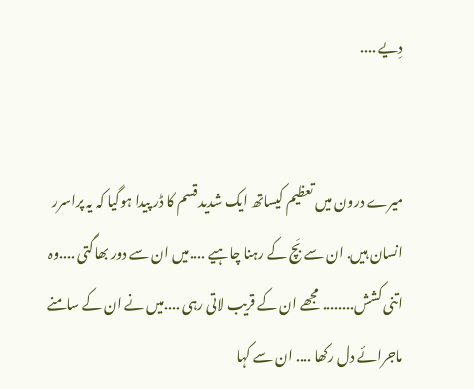دِیے ....


میرے درون میں تعظیم کیساتھ ایک شدید قسم کا ڈر پیدا ہوگیا کہ یہ پراسرر انسان ہیں. ان سے بَچ کے رہنا چاہیے ....میں ان سے دور بھاگتی ....وہ اتنی کشش........ مجھے ان کے قریب لاتی رہی ....میں نے ان کے سامنے ماجرائے دل رکھا .... ان سے کہا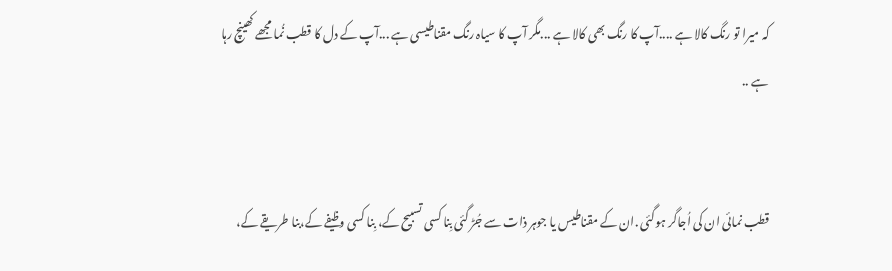کہ میرا تو رنگ کالا ہے ....آپ کا رنگ بھی کالا ہے ...مگر آپ کا سیاہ رنگ مقناطیسی ہے ...آپ کے دل کا قطب نُما مجھے کھینچ رہا ہے ..


قطب نمائی ان کی اُجاگر ہوگئی .ان کے مقناطیس یا جوہر ذات سے جُڑ گئی بِنا کسی تسبیح کے، بِنا کسی وظیفے کے،بنا طریقے کے،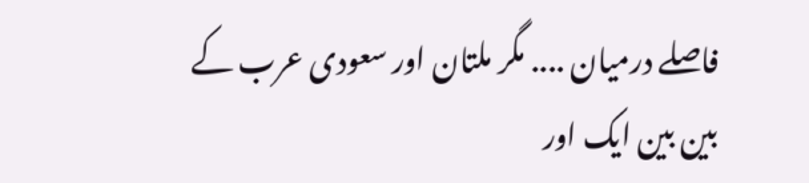فاصلے درمیان .... مگر ملتان اور سعودی عرب کے بین بین ایک اور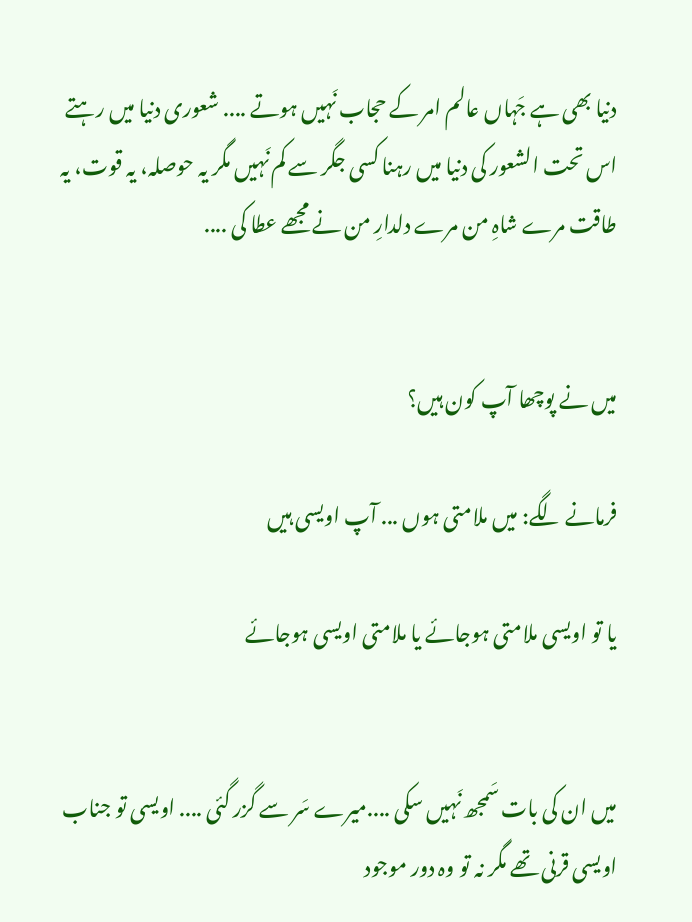دنیا بھی ہے جَہاں عالم امر کے حجاب نَہیں ہوتے .... شعوری دنیا میں رہتے اس تحت الشعور کی دنیا میں رہنا کسی جگر سے کم نَہیں مگر یہ حوصلہ، یہ قوت، یہ طاقت مرے شاہِ من مرے دلدارِ من نے مجھے عطا کی ....


میں نے پوچھا آپ کون ہیں؟

فرمانے لگے: میں ملامتی ہوں ... آپ اویسی ہیں

یا تو اویسی ملامتی ہوجائے یا ملامتی اویسی ہوجائے


میں ان کی بات سَمجھ نَہیں سکی ....میرے سَر سے گزر گئی .... اویسی تو جناب اویسی قرنی تھے مگر نہ تو وہ دور موجود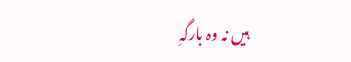ہیں نہ وہ بارگہِ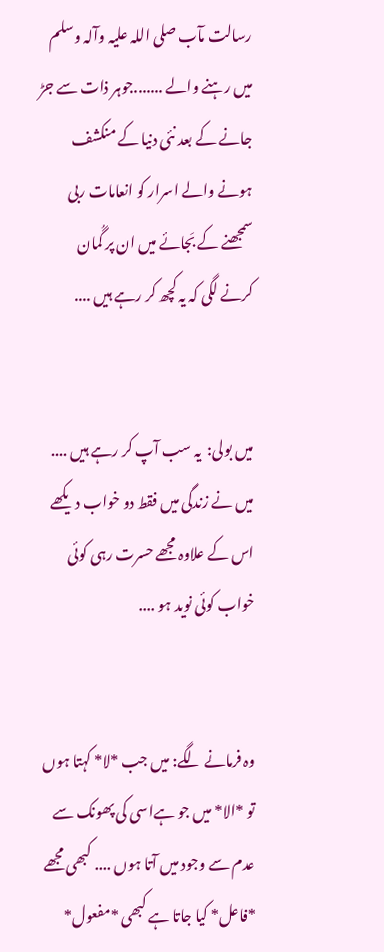رسالت مآب صلی اللہ علیہ وآلہ وسلم میں رہنے والے .......جوہر ذات سے جڑ جانے کے بعد نئی دنیا کے منکشف ہونے والے اسرار کو انعامات ربی سمجھنے کے بَجائے میں ان پر گُمان کرنے لگی کہ یہ کچھ کر رہے ہیں ....


میں بولی:  یہ سب آپ کر رہے ہیں .... میں نے زندگی میں فقط دو خواب دیکھے اس کے علاوہ مجھے حسرت رہی کوئی خواب کوئی نوید ہو ....


وہ فرمانے لگے: میں جب *لا* کہتا ہوں تو *الا* میں جو ہےاسی کی پھونک سے عدم سے وجود میں آتا ہوں .... کبھی مجھے *فاعل* کیا جاتا ہے کبھی *مفعول*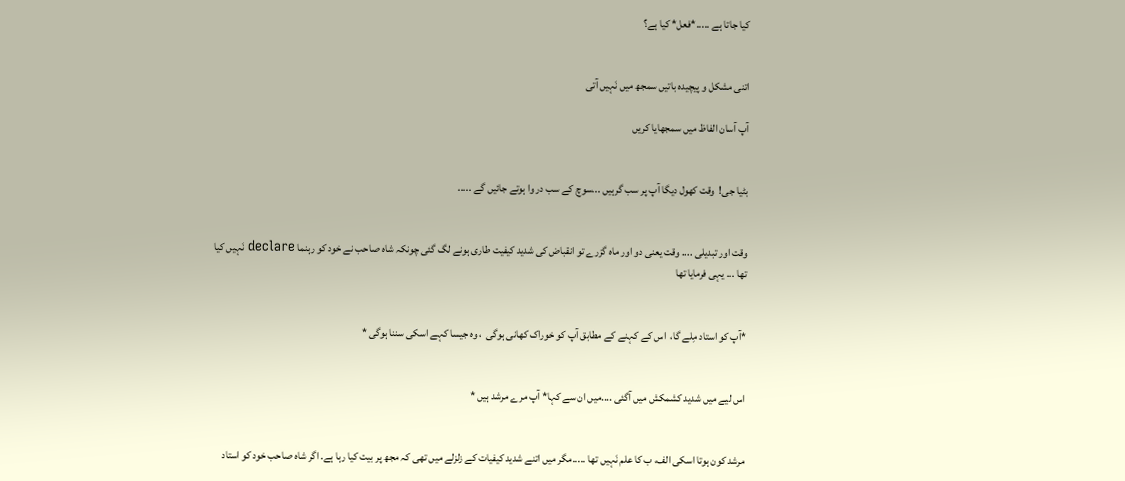کیا جاتا ہے .....*فعل* کیا ہے؟


اتنی مشکل و پیچیدہ باتیں سمجھ میں نَہیں آتی

آپ آسان الفاظ میں سمجھایا کریں


بٹیا جی!  وقت کھول دیگا آپ پر سب گرہیں ...سوچ کے سب در وا ہوتے جائیں گے .....


وقت اور تبدیلی .... وقت یعنی دو اور ماہ گزرے تو انقباض کی شدید کیفیت طاری ہونے لگ گئی چونکہ شاہ صاحب نے خود کو رہنما declare نَہیں کیا تھا ... یہی فرمایا تھا


*آپ کو استاد مِلے گا،  اس کے کہنے کے مطابق آپ کو خوراک کھانی ہوگی  ، وہ جیسا کہے اسکی سننا ہوگی *


اس لیے میں شدید کشمکش میں آگئی ....میں ان سے کہا* آپ مرے مرشد ہیں *


مرشد کون ہوتا اسکی الف، ب کا علم نَہیں تھا .....مگر میں اتنے شدید کیفیات کے زلزلے میں تھی کہ مجھ پر بیت کیا رہا ہے. اگر شاہ صاحب خود کو استاد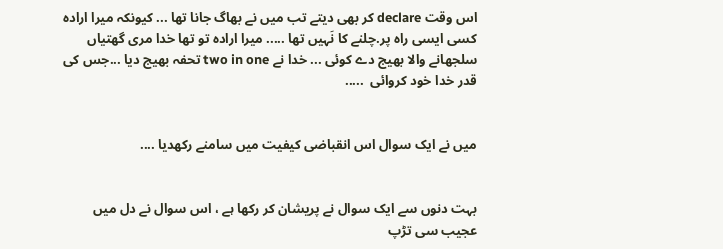اس وقت declare کر بھی دیتے تب میں نے بھاگ جانا تھا ... کیونکہ میرا ارادہ کسی ایسی راہ پر.چلنے کا نَہیں تھا ..... میرا ارادہ تو تھا خدا مری گھتیاں سلجھانے والا بھیج دے کوئی ... خدا نے two in one تحفہ بھیج دیا ...جس کی قدر خدا خود کروائی  .....


میں نے ایک سوال اس انقباضی کیفیت میں سامنے رکھدیا ....


بہت دنوں سے ایک سوال نے پریشان کر رکھا ہے ، اس سوال نے دل میں عجیب سی تڑپ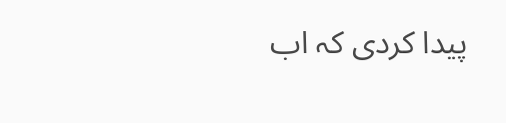پیدا کردی کہ اب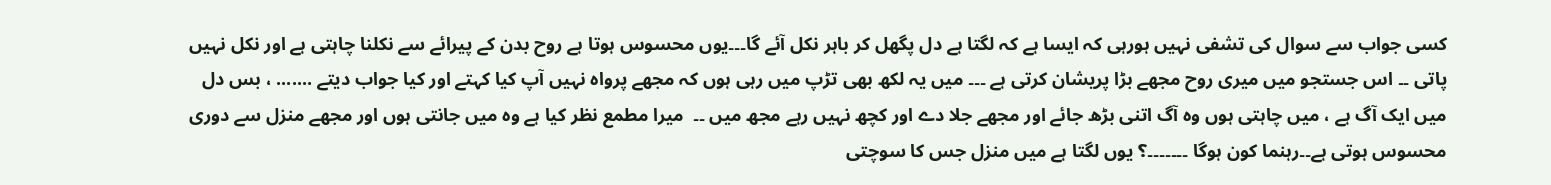کسی جواب سے سوال کی تشفی نہیں ہورہی کہ ایسا ہے کہ لگتا ہے دل پگھل کر باہر نکل آئے گا۔۔۔یوں محسوس ہوتا ہے روح بدن کے پیرائے سے نکلنا چاہتی ہے اور نکل نہیں پاتی ۔۔ اس جستجو میں میری روح مجھے بڑا پریشان کرتی ہے ۔۔۔ میں یہ لکھ بھی تڑپ میں رہی ہوں کہ مجھے پرواہ نہیں آپ کیا کہتے اور کیا جواب دیتے ....... ، بس دل میں ایک آگ ہے ، میں چاہتی ہوں وہ آگ اتنی بڑھ جائے اور مجھے جلا دے اور کچھ نہیں رہے مجھ میں ۔۔  میرا مطمع نظر کیا ہے وہ میں جانتی ہوں اور مجھے منزل سے دوری محسوس ہوتی ہے۔۔رہنما کون ہوگا ۔۔۔۔۔۔۔؟ یوں لگتا ہے میں منزل جس کا سوچتی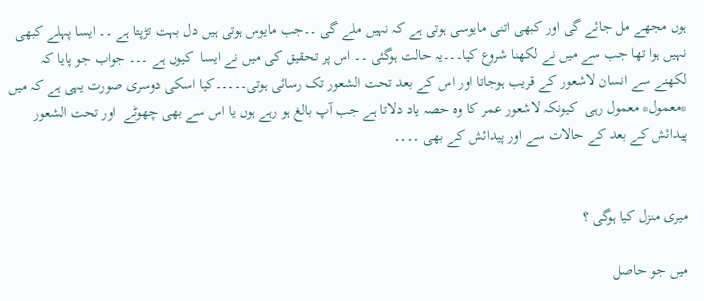ہوں مجھے مل جائے گی اور کبھی اتنی مایوسی ہوتی ہے کہ نہیں ملے گی ۔۔جب مایوس ہوتی ہیں دل بہت تڑپتا ہے ۔۔ ایسا پہلے کبھی نہیں ہوا تھا جب سے میں نے لکھنا شروع کیا۔۔۔یہ حالت ہوگئی ۔۔ اس پر تحقیق کی میں نے ایسا  کیوں ہے ۔۔۔ جواب جو پایا کہ لکھنے سے انسان لاشعور کے قریب ہوجاتا اور اس کے بعد تحت الشعور تک رسائی ہوتی۔۔۔۔۔کیا اسکی دوسری صورت یہی ہے کہ میں *معمول* معمول رہی  کیونکہ لاشعور عمر کا وہ حصہ یاد دلاتا ہے جب آپ بالغ ہو رہے ہوں یا اس سے بھی چھوٹے  اور تحت الشعور پیدائش کے بعد کے حالات سے اور پیدائش کے بھی ۔۔۔۔


میری منزل کیا ہوگی ؟

میں جو حاصل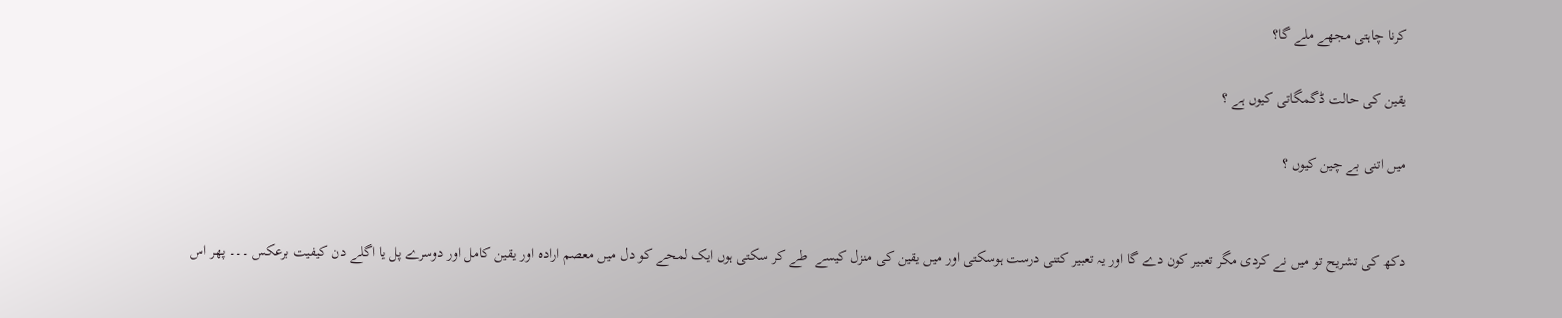کرنا چاہتی مجھے ملے گا؟

یقین کی حالت ڈگمگاتی کیوں ہے ؟

میں اتنی بے چین کیوں ؟


دکھ کی تشریح تو میں نے کردی مگر تعبیر کون دے گا اور یہ تعبیر کتنی درست ہوسکتی اور میں یقین کی منزل کیسے  طے کر سکتی ہوں ایک لمحے کو دل میں معصم ارادہ اور یقین کامل اور دوسرے پل یا اگلے دن کیفیت برعکس ۔۔۔ پھر اس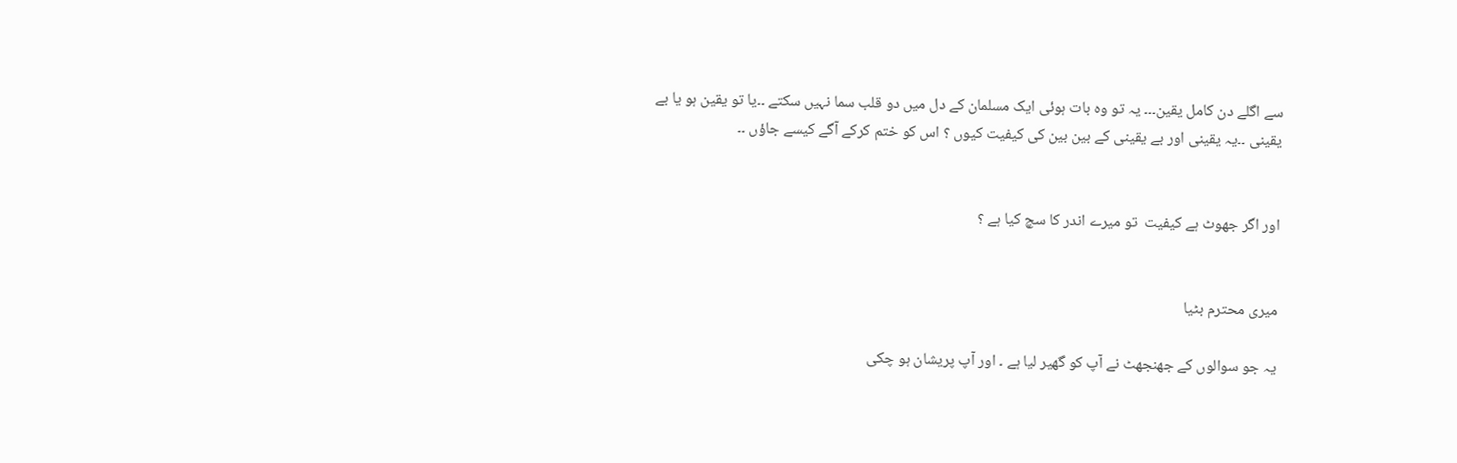سے اگلے دن کامل یقین۔۔۔ یہ تو وہ بات ہوئی ایک مسلمان کے دل میں دو قلب سما نہیں سکتے ۔۔یا تو یقین ہو یا بے یقینی ۔۔یہ یقینی اور بے یقینی کے بین بین کی کیفیت کیوں ؟ اس کو ختم کرکے آگے کیسے جاؤں ۔۔


اور اگر جھوٹ ہے کیفیت  تو میرے اندر کا سچ کیا ہے ؟


میری محترم بٹیا

یہ جو سوالوں کے جھنجھٹ نے آپ کو گھیر لیا ہے ۔ اور آپ پریشان ہو چکی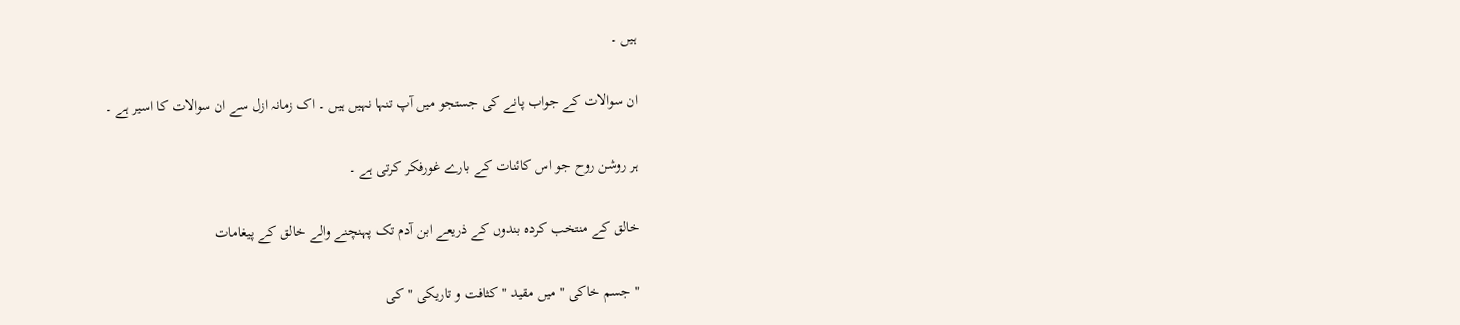ہیں ۔

ان سوالات کے جواب پانے کی جستجو میں آپ تنہا نہیں ہیں ۔ اک زمانہ ازل سے ان سوالات کا اسیر ہے ۔

ہر روشن روح جو اس کائنات کے بارے غورفکر کرتی ہے ۔

خالق کے منتخب کردہ بندوں کے ذریعے ابن آدم تک پہنچنے والے خالق کے پیغامات

" جسم خاکی " میں مقید " کثافت و تاریکی " کی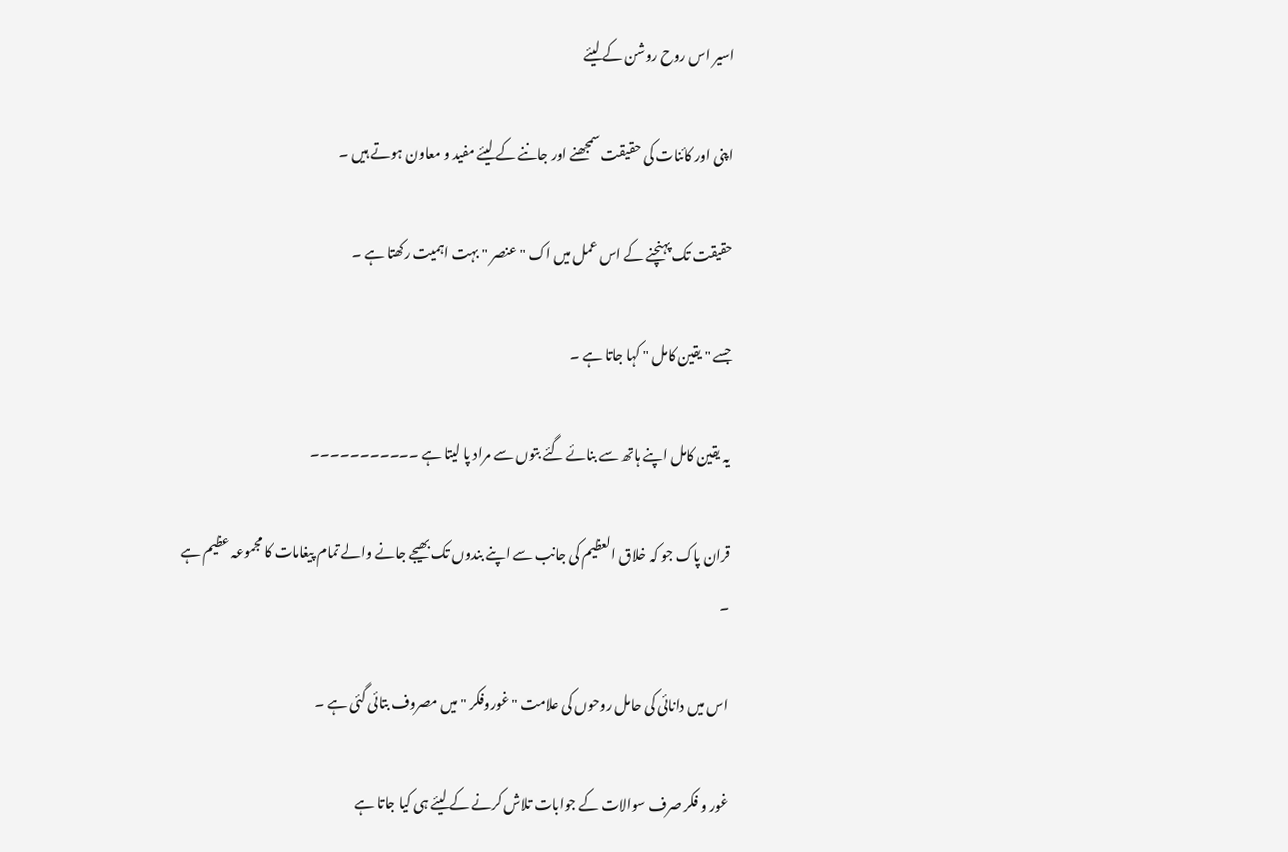اسیر اس روح روشن کے لیئے

اپنی اور کائنات کی حقیقت سمجھنے اور جاننے کے لیئے مفید و معاون ہوتے ہیں ۔

حقیقت تک پہنچنے کے اس عمل میں اک " عنصر " بہت اہمیت رکھتا ہے ۔

جسے " یقین کامل " کہا جاتا ہے ۔

یہ یقین کامل اپنے ہاتھ سے بنائے گئے بتوں سے مراد پا لیتا ہے ۔۔۔۔۔۔۔۔۔۔۔

قران پاک جو کہ خلاق العظیم کی جانب سے اپنے بندوں تک بھیجے جانے والے تمام پیغامات کا مجموعہ عظیم ہے ۔

اس میں دانائی کی حامل روحوں کی علامت " غوروفکر " میں مصروف بتائی گئی ہے ۔

غور و فکر صرف سوالات کے جوابات تلاش کرنے کے لیئے ہی کیا جاتا ہے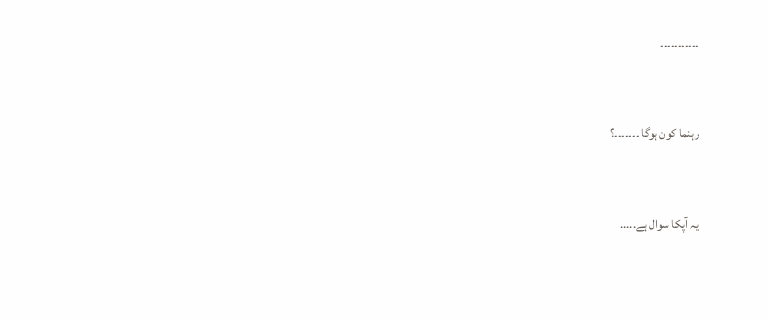۔۔۔۔۔۔۔۔۔۔۔


رہنما کون ہوگا ۔۔۔۔۔۔۔؟


یہ آپکا سوال ہے.....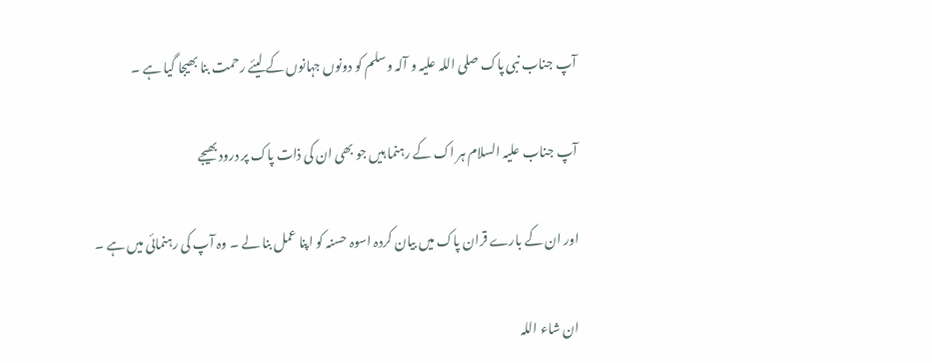آپ جناب نبی پاک صلی اللہ علیہ و آلہ وسلم کو دونوں جہانوں کے لیئے رحمت بنا بھیجا گیا ہے ۔

آپ جناب علیہ السلام ہر اک کے رہنما ہیں جو بھی ان کی ذات پاک پر درود بھیجے

اور ان کے بارے قران پاک میں بیان کردہ اسوہ حسنہ کو اپنا عمل بنا لے ۔ وہ آپ کی رہنمائی میں ہے ۔

ان شاء اللہ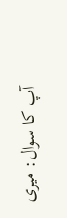آپ کا سوال: میری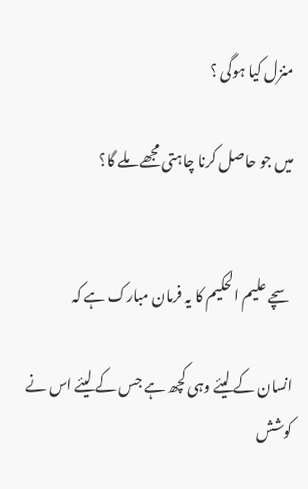منزل کیا ہوگی ؟

میں جو حاصل کرنا چاہتی مجھے ملے گا؟


سچے علیم الحکیم کا یہ فرمان مبارک ہے کہ

انسان کے لیئے وہی کچھ ہے جس کے لیئے اس نے کوشش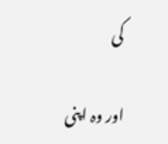کی

اور وہ اپنی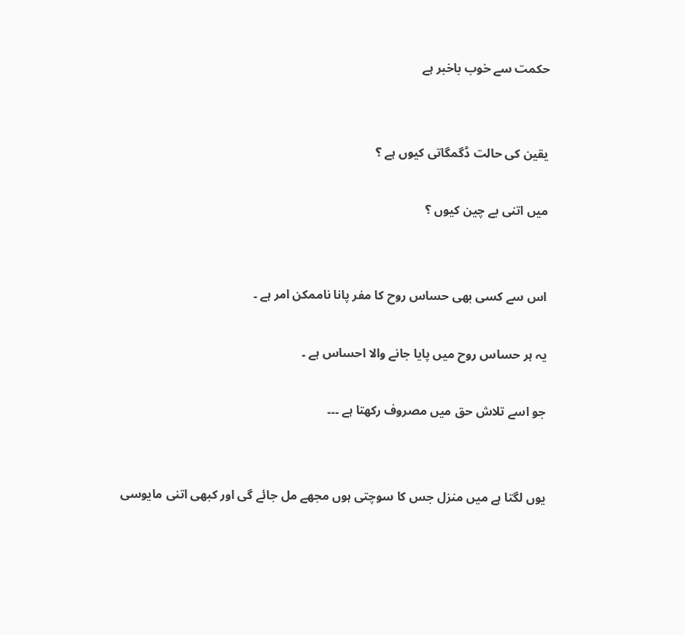حکمت سے خوب باخبر ہے


یقین کی حالت ڈگمگاتی کیوں ہے ؟

میں اتنی بے چین کیوں ؟


اس سے کسی بھی حساس روح کا مفر پانا ناممکن امر ہے ۔

یہ ہر حساس روح میں پایا جانے والا احساس ہے ۔

جو اسے تلاش حق میں مصروف رکھتا ہے ۔۔۔


یوں لگتا ہے میں منزل جس کا سوچتی ہوں مجھے مل جائے گی اور کبھی اتنی مایوسی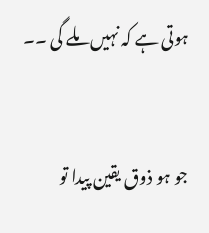ہوتی ہے کہ نہیں ملے گی ۔۔


جو ہو ذوق یقین پیدا تو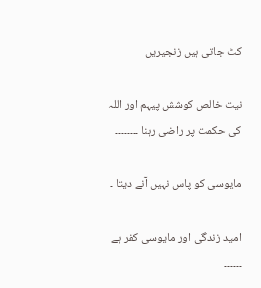کٹ جاتی ہیں زنجیریں

نیت خالص کوشش پیہم اور اللہ کی حکمت پر راضی رہنا ۔۔۔۔۔۔۔۔

مایوسی کو پاس نہیں آنے دیتا ۔

امید زندگی اور مایوسی کفر ہے ۔۔۔۔۔۔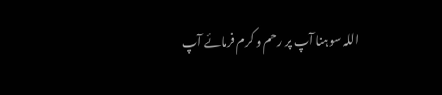اللہ سوہنا آپ پر رحم و کرم فرمائے آپ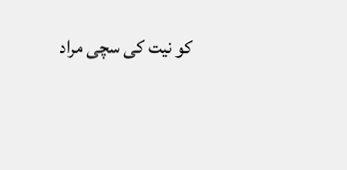کو نیت کی سچی مراد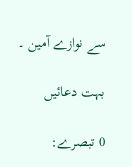سے نوازے آمین ۔

بہت دعائیں

0 تبصرے: